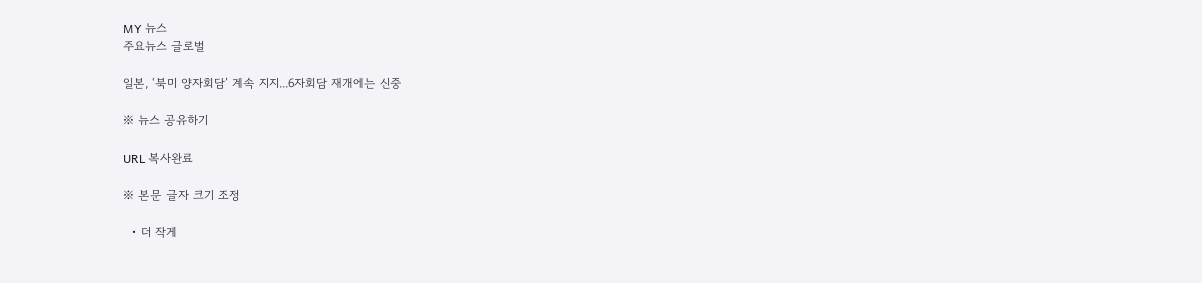MY 뉴스
주요뉴스 글로벌

일본, ‘북미 양자회담’ 계속 지지...6자회담 재개에는 신중

※ 뉴스 공유하기

URL 복사완료

※ 본문 글자 크기 조정

  • 더 작게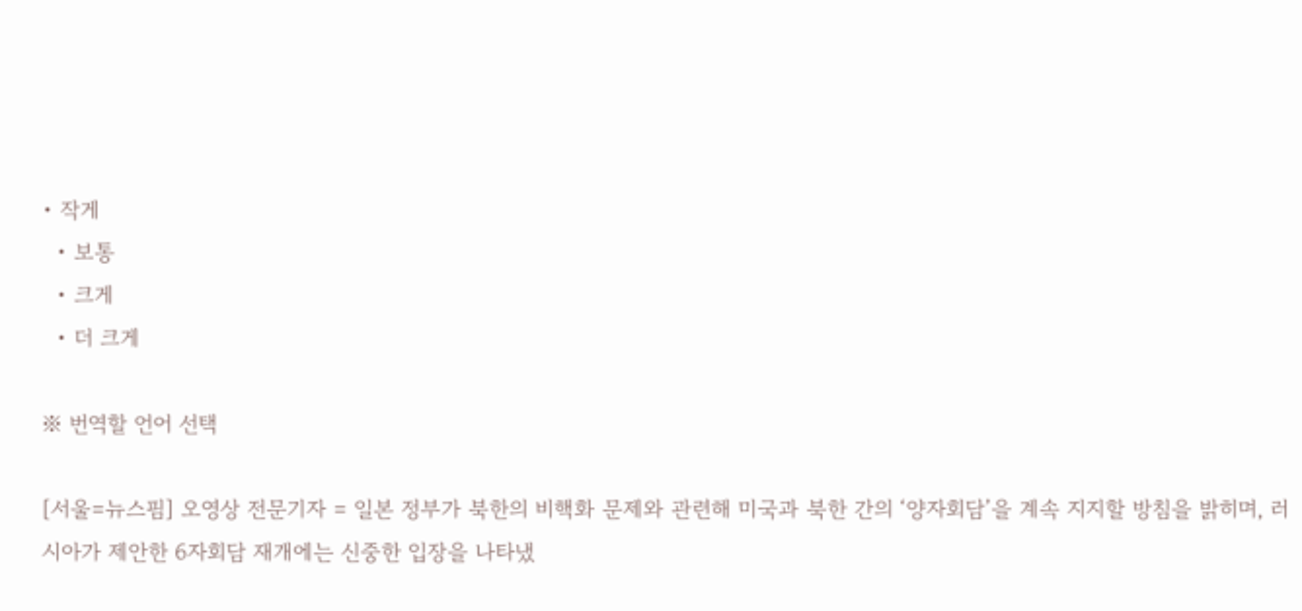• 작게
  • 보통
  • 크게
  • 더 크게

※ 번역할 언어 선택

[서울=뉴스핌] 오영상 전문기자 = 일본 정부가 북한의 비핵화 문제와 관련해 미국과 북한 간의 ‘양자회담’을 계속 지지할 방침을 밝히며, 러시아가 제안한 6자회담 재개에는 신중한 입장을 나타냈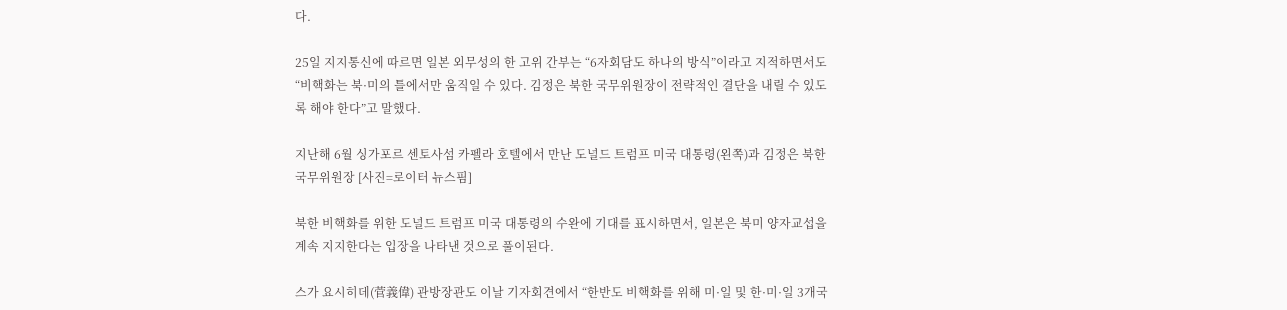다.

25일 지지통신에 따르면 일본 외무성의 한 고위 간부는 “6자회담도 하나의 방식”이라고 지적하면서도 “비핵화는 북·미의 틀에서만 움직일 수 있다. 김정은 북한 국무위원장이 전략적인 결단을 내릴 수 있도록 해야 한다”고 말했다.

지난해 6월 싱가포르 센토사섬 카펠라 호텔에서 만난 도널드 트럼프 미국 대통령(왼쪽)과 김정은 북한 국무위원장 [사진=로이터 뉴스핌]

북한 비핵화를 위한 도널드 트럼프 미국 대통령의 수완에 기대를 표시하면서, 일본은 북미 양자교섭을 계속 지지한다는 입장을 나타낸 것으로 풀이된다.

스가 요시히데(菅義偉) 관방장관도 이날 기자회견에서 “한반도 비핵화를 위해 미·일 및 한·미·일 3개국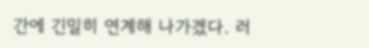간에 긴밀히 연계해 나가겠다. 러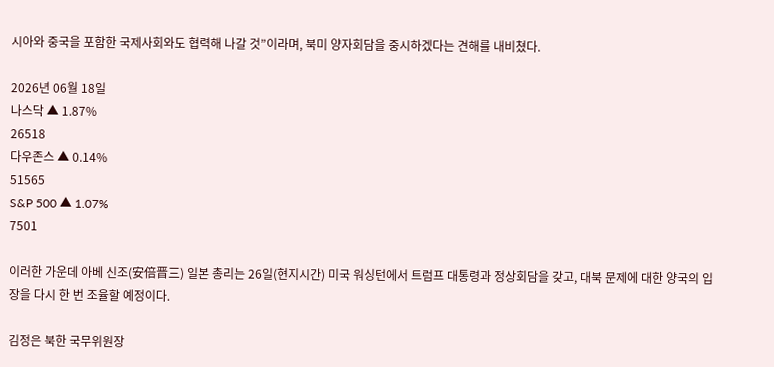시아와 중국을 포함한 국제사회와도 협력해 나갈 것”이라며, 북미 양자회담을 중시하겠다는 견해를 내비쳤다.

2026년 06월 18일
나스닥 ▲ 1.87%
26518
다우존스 ▲ 0.14%
51565
S&P 500 ▲ 1.07%
7501

이러한 가운데 아베 신조(安倍晋三) 일본 총리는 26일(현지시간) 미국 워싱턴에서 트럼프 대통령과 정상회담을 갖고, 대북 문제에 대한 양국의 입장을 다시 한 번 조율할 예정이다.

김정은 북한 국무위원장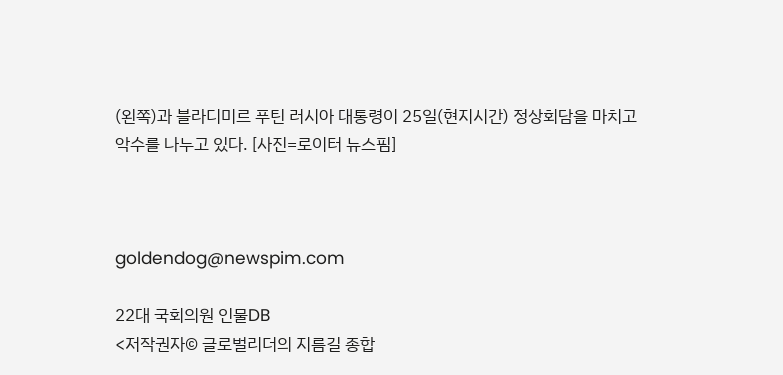(왼쪽)과 블라디미르 푸틴 러시아 대통령이 25일(현지시간) 정상회담을 마치고 악수를 나누고 있다. [사진=로이터 뉴스핌]



goldendog@newspim.com

22대 국회의원 인물DB
<저작권자© 글로벌리더의 지름길 종합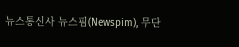뉴스통신사 뉴스핌(Newspim), 무단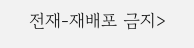전재-재배포 금지>